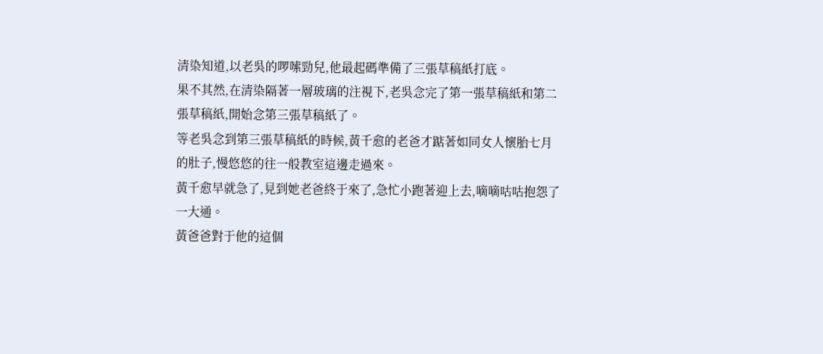清染知道,以老吳的啰嗦勁兒,他最起碼準備了三張草稿紙打底。
果不其然,在清染隔著一層玻璃的注視下,老吳念完了第一張草稿紙和第二張草稿紙,開始念第三張草稿紙了。
等老吳念到第三張草稿紙的時候,黃千愈的老爸才踮著如同女人懷胎七月的肚子,慢悠悠的往一般教室這邊走過來。
黃千愈早就急了,見到她老爸終于來了,急忙小跑著迎上去,嘀嘀咕咕抱怨了一大通。
黃爸爸對于他的這個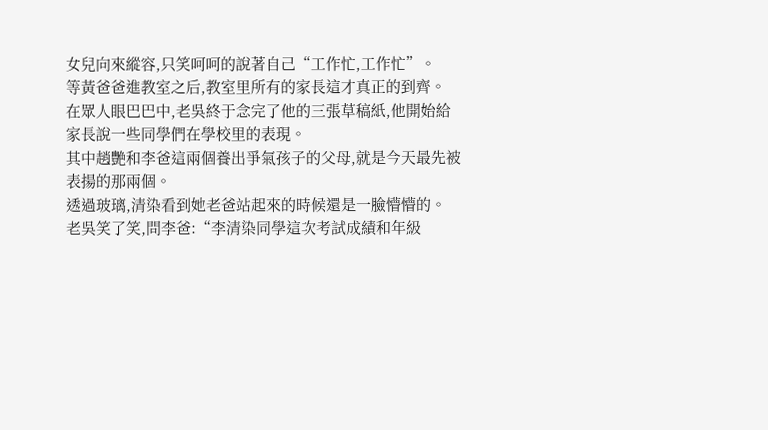女兒向來縱容,只笑呵呵的說著自己“工作忙,工作忙”。
等黃爸爸進教室之后,教室里所有的家長這才真正的到齊。
在眾人眼巴巴中,老吳終于念完了他的三張草稿紙,他開始給家長說一些同學們在學校里的表現。
其中趙艷和李爸這兩個養出爭氣孩子的父母,就是今天最先被表揚的那兩個。
透過玻璃,清染看到她老爸站起來的時候還是一臉懵懵的。
老吳笑了笑,問李爸:“李清染同學這次考試成績和年級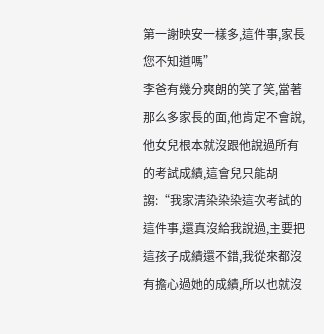第一謝映安一樣多,這件事,家長您不知道嗎”
李爸有幾分爽朗的笑了笑,當著那么多家長的面,他肯定不會說,他女兒根本就沒跟他說過所有的考試成績,這會兒只能胡謅:“我家清染染染這次考試的這件事,還真沒給我說過,主要把這孩子成績還不錯,我從來都沒有擔心過她的成績,所以也就沒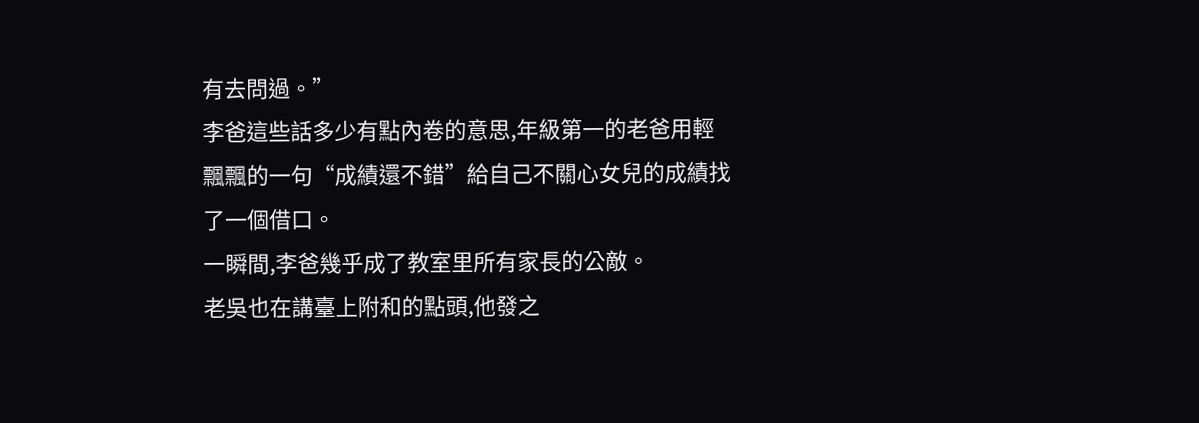有去問過。”
李爸這些話多少有點內卷的意思,年級第一的老爸用輕飄飄的一句“成績還不錯”給自己不關心女兒的成績找了一個借口。
一瞬間,李爸幾乎成了教室里所有家長的公敵。
老吳也在講臺上附和的點頭,他發之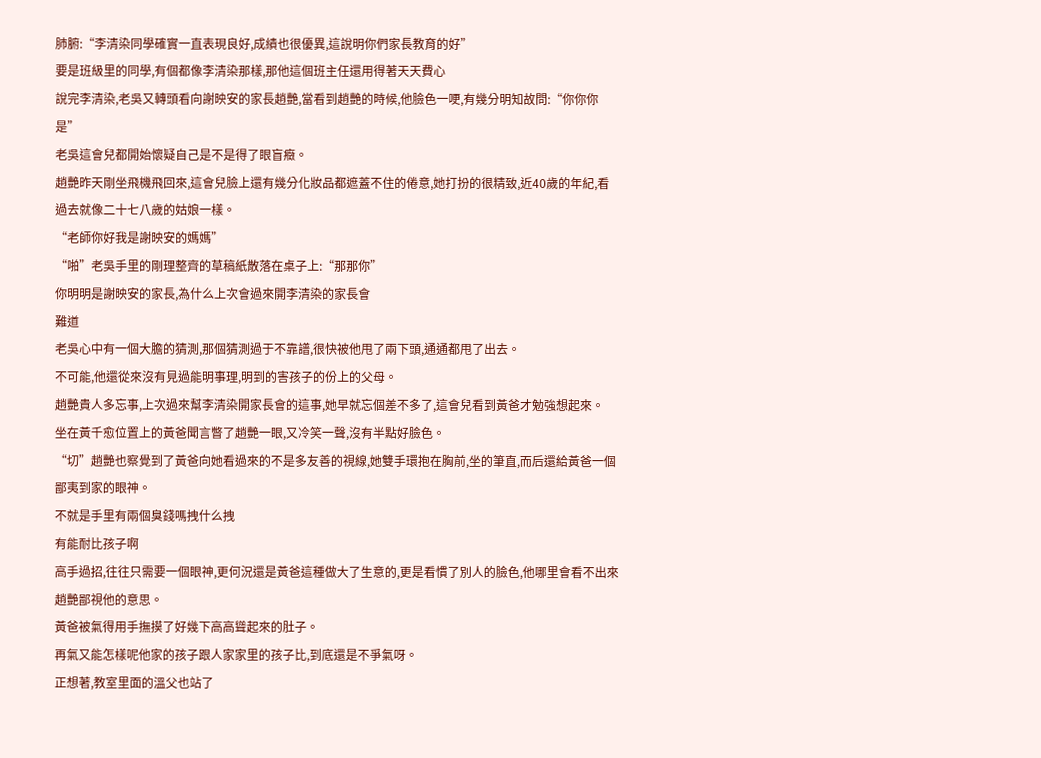肺腑:“李清染同學確實一直表現良好,成績也很優異,這說明你們家長教育的好”
要是班級里的同學,有個都像李清染那樣,那他這個班主任還用得著天天費心
說完李清染,老吳又轉頭看向謝映安的家長趙艷,當看到趙艷的時候,他臉色一哽,有幾分明知故問:“你你你是”
老吳這會兒都開始懷疑自己是不是得了眼盲癥。
趙艷昨天剛坐飛機飛回來,這會兒臉上還有幾分化妝品都遮蓋不住的倦意,她打扮的很精致,近40歲的年紀,看過去就像二十七八歲的姑娘一樣。
“老師你好我是謝映安的媽媽”
“啪”老吳手里的剛理整齊的草稿紙散落在桌子上:“那那你”
你明明是謝映安的家長,為什么上次會過來開李清染的家長會
難道
老吳心中有一個大膽的猜測,那個猜測過于不靠譜,很快被他甩了兩下頭,通通都甩了出去。
不可能,他還從來沒有見過能明事理,明到的害孩子的份上的父母。
趙艷貴人多忘事,上次過來幫李清染開家長會的這事,她早就忘個差不多了,這會兒看到黃爸才勉強想起來。
坐在黃千愈位置上的黃爸聞言瞥了趙艷一眼,又冷笑一聲,沒有半點好臉色。
“切”趙艷也察覺到了黃爸向她看過來的不是多友善的視線,她雙手環抱在胸前,坐的筆直,而后還給黃爸一個鄙夷到家的眼神。
不就是手里有兩個臭錢嗎拽什么拽
有能耐比孩子啊
高手過招,往往只需要一個眼神,更何況還是黃爸這種做大了生意的,更是看慣了別人的臉色,他哪里會看不出來趙艷鄙視他的意思。
黃爸被氣得用手撫摸了好幾下高高聳起來的肚子。
再氣又能怎樣呢他家的孩子跟人家家里的孩子比,到底還是不爭氣呀。
正想著,教室里面的溫父也站了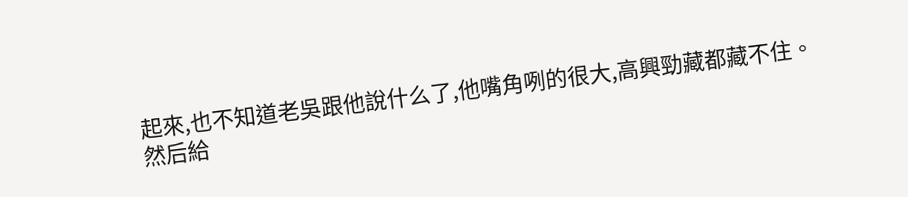起來,也不知道老吳跟他說什么了,他嘴角咧的很大,高興勁藏都藏不住。
然后給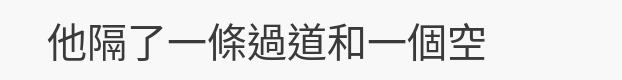他隔了一條過道和一個空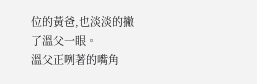位的黃爸,也淡淡的撇了溫父一眼。
溫父正咧著的嘴角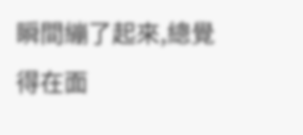瞬間繃了起來,總覺得在面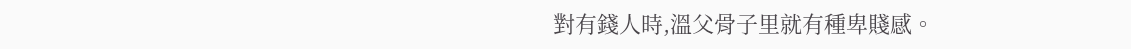對有錢人時,溫父骨子里就有種卑賤感。